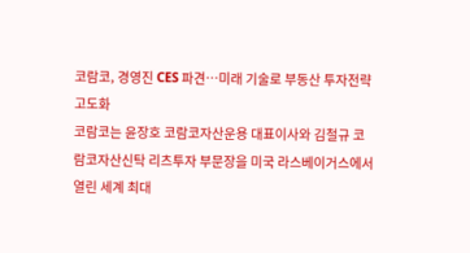코람코, 경영진 CES 파견…미래 기술로 부동산 투자전략 고도화
코람코는 윤장호 코람코자산운용 대표이사와 김철규 코람코자산신탁 리츠투자 부문장을 미국 라스베이거스에서 열린 세계 최대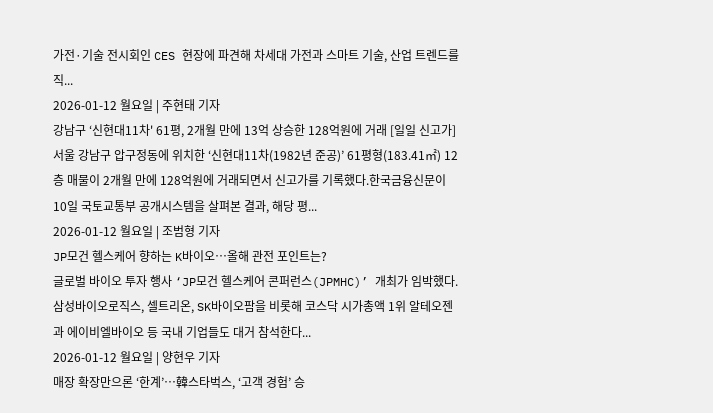가전·기술 전시회인 CES 현장에 파견해 차세대 가전과 스마트 기술, 산업 트렌드를 직...
2026-01-12 월요일 | 주현태 기자
강남구 ‘신현대11차' 61평, 2개월 만에 13억 상승한 128억원에 거래 [일일 신고가]
서울 강남구 압구정동에 위치한 ‘신현대11차(1982년 준공)’ 61평형(183.41㎡) 12층 매물이 2개월 만에 128억원에 거래되면서 신고가를 기록했다.한국금융신문이 10일 국토교통부 공개시스템을 살펴본 결과, 해당 평...
2026-01-12 월요일 | 조범형 기자
JP모건 헬스케어 향하는 K바이오…올해 관전 포인트는?
글로벌 바이오 투자 행사 ‘JP모건 헬스케어 콘퍼런스(JPMHC)’ 개최가 임박했다. 삼성바이오로직스, 셀트리온, SK바이오팜을 비롯해 코스닥 시가총액 1위 알테오젠과 에이비엘바이오 등 국내 기업들도 대거 참석한다...
2026-01-12 월요일 | 양현우 기자
매장 확장만으론 ‘한계’…韓스타벅스, ‘고객 경험’ 승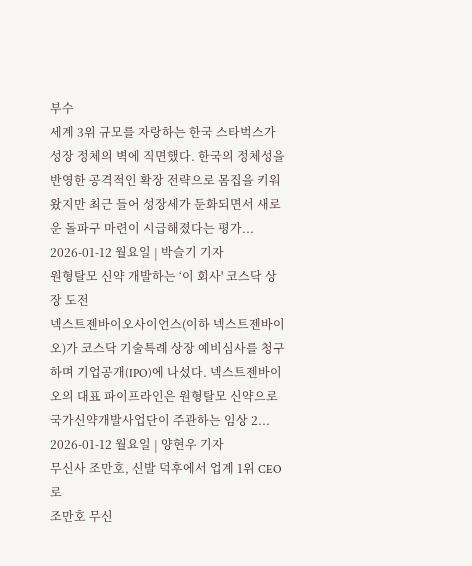부수
세계 3위 규모를 자랑하는 한국 스타벅스가 성장 정체의 벽에 직면했다. 한국의 정체성을 반영한 공격적인 확장 전략으로 몸집을 키워왔지만 최근 들어 성장세가 둔화되면서 새로운 돌파구 마련이 시급해졌다는 평가...
2026-01-12 월요일 | 박슬기 기자
원형탈모 신약 개발하는 ‘이 회사' 코스닥 상장 도전
넥스트젠바이오사이언스(이하 넥스트젠바이오)가 코스닥 기술특례 상장 예비심사를 청구하며 기업공개(IPO)에 나섰다. 넥스트젠바이오의 대표 파이프라인은 원형탈모 신약으로 국가신약개발사업단이 주관하는 임상 2...
2026-01-12 월요일 | 양현우 기자
무신사 조만호, 신발 덕후에서 업계 1위 CEO로
조만호 무신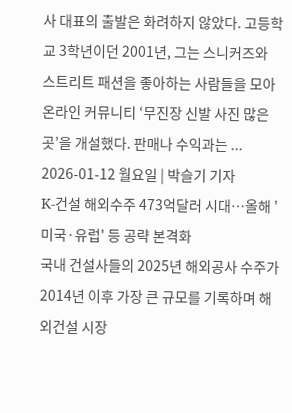사 대표의 출발은 화려하지 않았다. 고등학교 3학년이던 2001년, 그는 스니커즈와 스트리트 패션을 좋아하는 사람들을 모아 온라인 커뮤니티 ‘무진장 신발 사진 많은 곳’을 개설했다. 판매나 수익과는 ...
2026-01-12 월요일 | 박슬기 기자
K-건설 해외수주 473억달러 시대…올해 '미국·유럽' 등 공략 본격화
국내 건설사들의 2025년 해외공사 수주가 2014년 이후 가장 큰 규모를 기록하며 해외건설 시장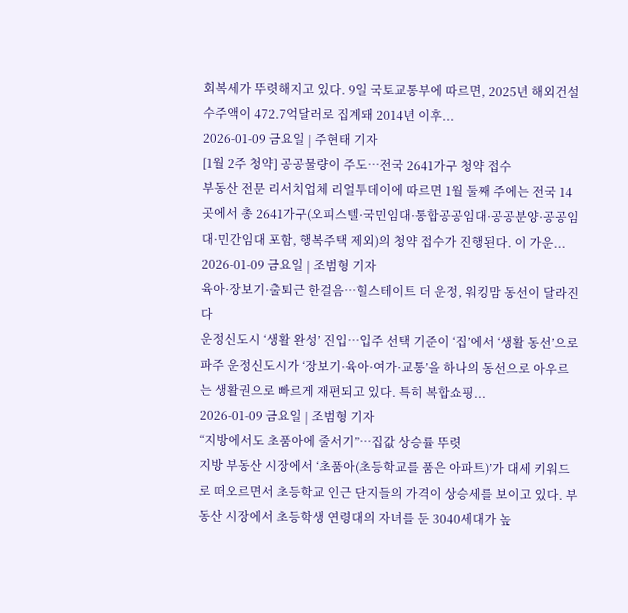회복세가 뚜렷해지고 있다. 9일 국토교통부에 따르면, 2025년 해외건설 수주액이 472.7억달러로 집계돼 2014년 이후...
2026-01-09 금요일 | 주현태 기자
[1월 2주 청약] 공공물량이 주도…전국 2641가구 청약 접수
부동산 전문 리서치업체 리얼투데이에 따르면 1월 둘째 주에는 전국 14곳에서 총 2641가구(오피스텔·국민임대·통합공공임대·공공분양·공공임대·민간임대 포함, 행복주택 제외)의 청약 접수가 진행된다. 이 가운...
2026-01-09 금요일 | 조범형 기자
육아·장보기·출퇴근 한걸음…힐스테이트 더 운정, 워킹맘 동선이 달라진다
운정신도시 ‘생활 완성’ 진입…입주 선택 기준이 ‘집’에서 ‘생활 동선’으로파주 운정신도시가 ‘장보기·육아·여가·교통’을 하나의 동선으로 아우르는 생활권으로 빠르게 재편되고 있다. 특히 복합쇼핑...
2026-01-09 금요일 | 조범형 기자
“지방에서도 초품아에 줄서기”…집값 상승률 뚜렷
지방 부동산 시장에서 ‘초품아(초등학교를 품은 아파트)’가 대세 키워드로 떠오르면서 초등학교 인근 단지들의 가격이 상승세를 보이고 있다. 부동산 시장에서 초등학생 연령대의 자녀를 둔 3040세대가 높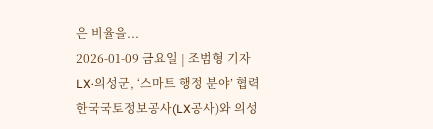은 비율을...
2026-01-09 금요일 | 조범형 기자
LX·의성군, ‘스마트 행정 분야’ 협력
한국국토정보공사(LX공사)와 의성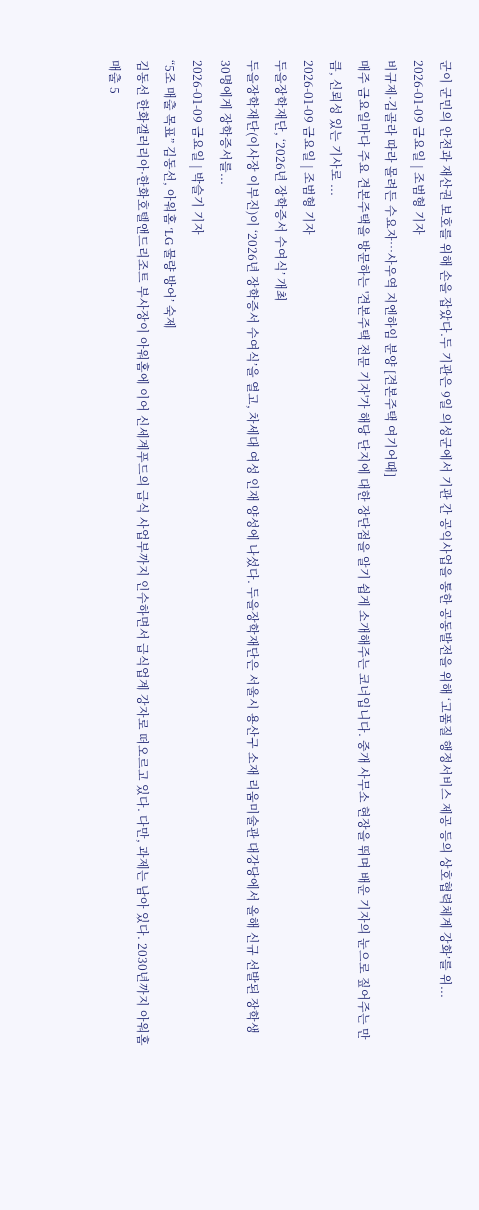군이 군민의 안전과 재산권 보호를 위해 손을 잡았다.두 기관은 9일 의성군에서 기관 간 공익사업을 통한 공동발전을 위해 ‘고품질 행정서비스 제공 등의 상호협력체계 강화’를 위...
2026-01-09 금요일 | 조범형 기자
비규제·김골라 따라 몰려든 수요자…사우역 지엔하임 분양 [견본주택 여기어때]
매주 금요일마다 주요 견본주택을 방문하는 '견본주택 전문 기자'가 해당 단지에 대한 장단점을 알기 쉽게 소개해주는 코너입니다. 중개 사무소 현장을 뛰며 배운 기자의 눈으로 짚어주는 만큼, 신뢰성 있는 기사로 ...
2026-01-09 금요일 | 조범형 기자
두을장학재단, ‘2026년 장학증서 수여식’ 개최
두을장학재단(이사장 이부진)이 ‘2026년 장학증서 수여식’을 열고, 차세대 여성 인재 양성에 나섰다. 두을장학재단은 서울시 용산구 소재 리움미술관 대강당에서 올해 신규 선발된 장학생 30명에게 장학증서를...
2026-01-09 금요일 | 박슬기 기자
“5조 매출 목표” 김동선, 아워홈 ‘LG 물량 방어’ 숙제
김동선 한화갤러리아·한화호텔앤드리조트 부사장이 아워홈에 이어 신세계푸드의 급식 사업부까지 인수하면서 급식업계 강자로 떠오르고 있다. 다만, 과제는 남아 있다. 2030년까지 아워홈 매출 5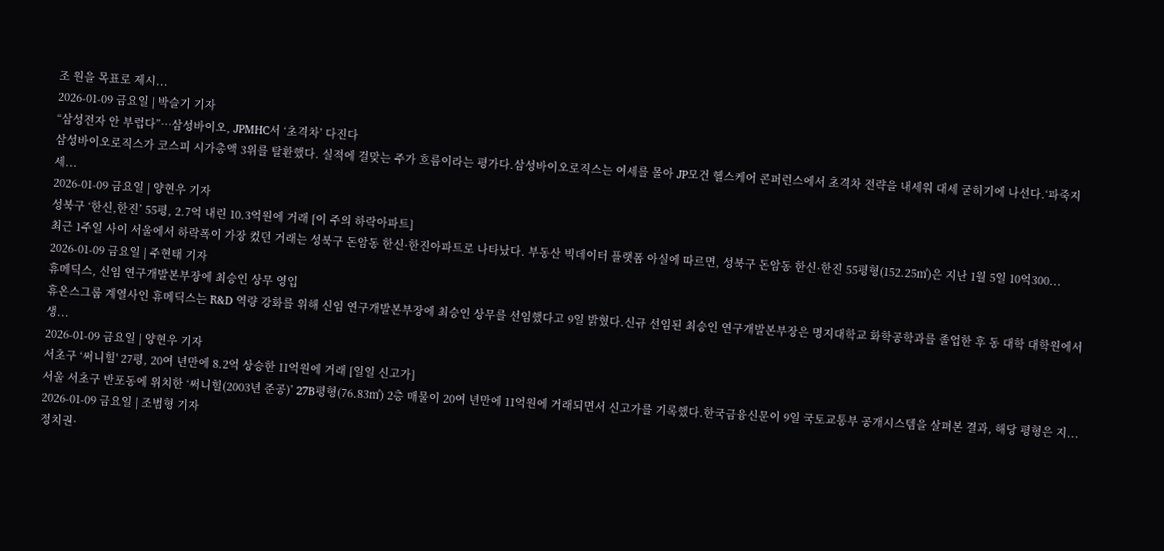조 원을 목표로 제시...
2026-01-09 금요일 | 박슬기 기자
“삼성전자 안 부럽다”…삼성바이오, JPMHC서 ‘초격차’ 다진다
삼성바이오로직스가 코스피 시가총액 3위를 탈환했다. 실적에 걸맞는 주가 흐름이라는 평가다.삼성바이오로직스는 여세를 몰아 JP모건 헬스케어 콘퍼런스에서 초격차 전략을 내세워 대세 굳히기에 나선다.‘파죽지세...
2026-01-09 금요일 | 양현우 기자
성북구 ‘한신,한진’ 55평, 2.7억 내린 10.3억원에 거래 [이 주의 하락아파트]
최근 1주일 사이 서울에서 하락폭이 가장 컸던 거래는 성북구 돈암동 한신·한진아파트로 나타났다. 부동산 빅데이터 플랫폼 아실에 따르면, 성북구 돈암동 한신·한진 55평형(152.25㎡)은 지난 1월 5일 10억300...
2026-01-09 금요일 | 주현태 기자
휴메딕스, 신임 연구개발본부장에 최승인 상무 영입
휴온스그룹 계열사인 휴메딕스는 R&D 역량 강화를 위해 신임 연구개발본부장에 최승인 상무를 선임했다고 9일 밝혔다.신규 선임된 최승인 연구개발본부장은 명지대학교 화학공학과를 졸업한 후 동 대학 대학원에서 생...
2026-01-09 금요일 | 양현우 기자
서초구 ‘써니힐' 27평, 20여 년만에 8.2억 상승한 11억원에 거래 [일일 신고가]
서울 서초구 반포동에 위치한 ‘써니힐(2003년 준공)’ 27B평형(76.83㎡) 2층 매물이 20여 년만에 11억원에 거래되면서 신고가를 기록했다.한국금융신문이 9일 국토교통부 공개시스템을 살펴본 결과, 해당 평형은 지...
2026-01-09 금요일 | 조범형 기자
정치권·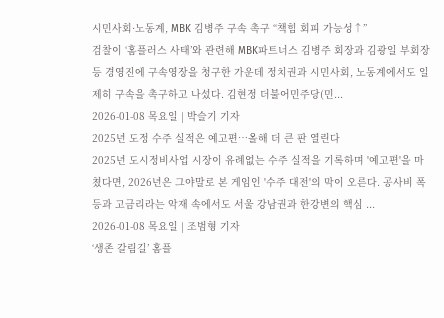시민사회·노동계, MBK 김병주 구속 촉구 “책힘 회피 가능성↑”
검찰이 ‘홈플러스 사태’와 관련해 MBK파트너스 김병주 회장과 김광일 부회장 등 경영진에 구속영장을 청구한 가운데 정치권과 시민사회, 노동계에서도 일제히 구속을 촉구하고 나섰다. 김현정 더불어민주당(민...
2026-01-08 목요일 | 박슬기 기자
2025년 도정 수주 실적은 예고편…올해 더 큰 판 열린다
2025년 도시정비사업 시장이 유례없는 수주 실적을 기록하며 '예고편'을 마쳤다면, 2026년은 그야말로 본 게임인 '수주 대전'의 막이 오른다. 공사비 폭등과 고금리라는 악재 속에서도 서울 강남권과 한강변의 핵심 ...
2026-01-08 목요일 | 조범형 기자
‘생존 갈림길’ 홈플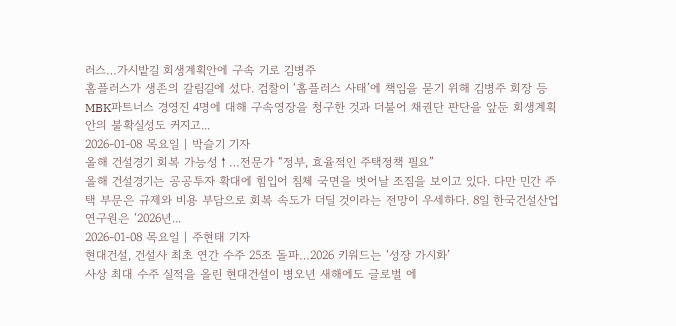러스…가시밭길 회생계획안에 구속 기로 김병주
홈플러스가 생존의 갈림길에 섰다. 검찰이 ‘홈플러스 사태’에 책임을 묻기 위해 김병주 회장 등 MBK파트너스 경영진 4명에 대해 구속영장을 청구한 것과 더불어 채권단 판단을 앞둔 회생계획안의 불확실성도 커지고...
2026-01-08 목요일 | 박슬기 기자
올해 건설경기 회복 가능성↑…전문가 “정부, 효율적인 주택정책 필요”
올해 건설경기는 공공투자 확대에 힘입어 침체 국면을 벗어날 조짐을 보이고 있다. 다만 민간 주택 부문은 규제와 비용 부담으로 회복 속도가 더딜 것이라는 전망이 우세하다. 8일 한국건설산업연구원은 ‘2026년...
2026-01-08 목요일 | 주현태 기자
현대건설, 건설사 최초 연간 수주 25조 돌파…2026 키워드는 ‘성장 가시화’
사상 최대 수주 실적을 올린 현대건설이 병오년 새해에도 글로벌 에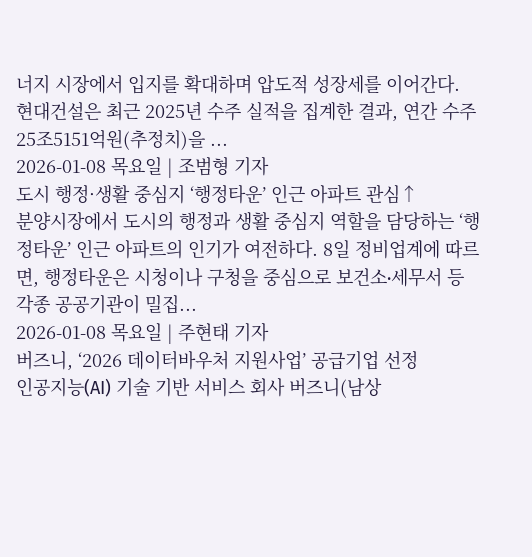너지 시장에서 입지를 확대하며 압도적 성장세를 이어간다. 현대건설은 최근 2025년 수주 실적을 집계한 결과, 연간 수주 25조5151억원(추정치)을 ...
2026-01-08 목요일 | 조범형 기자
도시 행정·생활 중심지 ‘행정타운’ 인근 아파트 관심↑
분양시장에서 도시의 행정과 생활 중심지 역할을 담당하는 ‘행정타운’ 인근 아파트의 인기가 여전하다. 8일 정비업계에 따르면, 행정타운은 시청이나 구청을 중심으로 보건소∙세무서 등 각종 공공기관이 밀집...
2026-01-08 목요일 | 주현태 기자
버즈니, ‘2026 데이터바우처 지원사업’ 공급기업 선정
인공지능(AI) 기술 기반 서비스 회사 버즈니(남상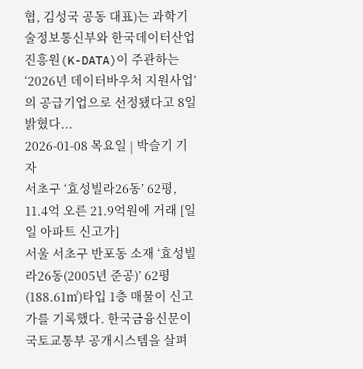협, 김성국 공동 대표)는 과학기술정보통신부와 한국데이터산업진흥원(K-DATA)이 주관하는 ‘2026년 데이터바우처 지원사업’의 공급기업으로 선정됐다고 8일 밝혔다...
2026-01-08 목요일 | 박슬기 기자
서초구 ‘효성빌라26동’ 62평, 11.4억 오른 21.9억원에 거래 [일일 아파트 신고가]
서울 서초구 반포동 소재 ‘효성빌라26동(2005년 준공)’ 62평(188.61㎡)타입 1층 매물이 신고가를 기록했다. 한국금융신문이 국토교통부 공개시스템을 살펴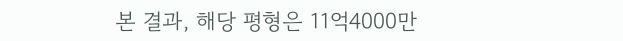본 결과, 해당 평형은 11억4000만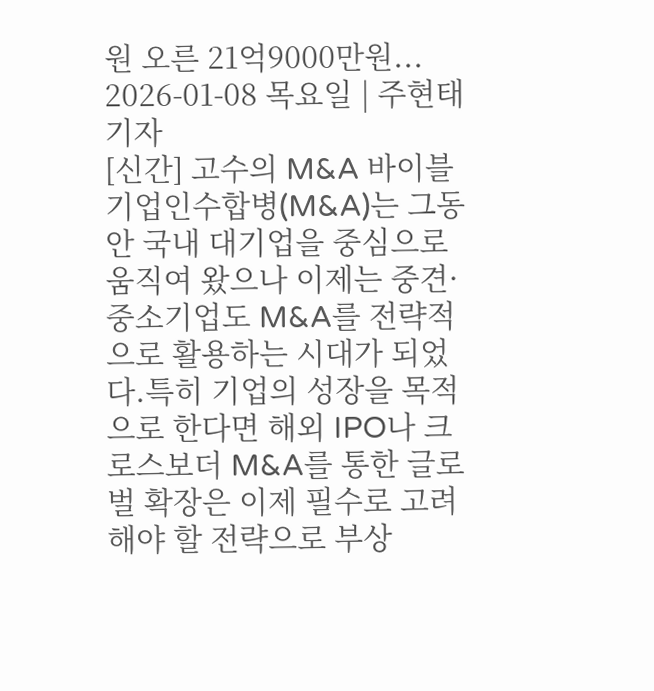원 오른 21억9000만원...
2026-01-08 목요일 | 주현태 기자
[신간] 고수의 M&A 바이블
기업인수합병(M&A)는 그동안 국내 대기업을 중심으로 움직여 왔으나 이제는 중견·중소기업도 M&A를 전략적으로 활용하는 시대가 되었다.특히 기업의 성장을 목적으로 한다면 해외 IPO나 크로스보더 M&A를 통한 글로벌 확장은 이제 필수로 고려해야 할 전략으로 부상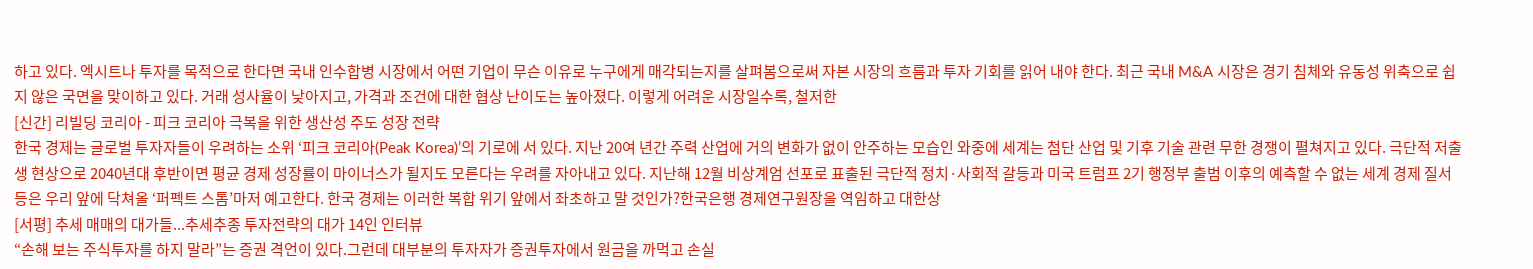하고 있다. 엑시트나 투자를 목적으로 한다면 국내 인수합병 시장에서 어떤 기업이 무슨 이유로 누구에게 매각되는지를 살펴봄으로써 자본 시장의 흐름과 투자 기회를 읽어 내야 한다. 최근 국내 M&A 시장은 경기 침체와 유동성 위축으로 쉽지 않은 국면을 맞이하고 있다. 거래 성사율이 낮아지고, 가격과 조건에 대한 협상 난이도는 높아졌다. 이렇게 어려운 시장일수록, 철저한
[신간] 리빌딩 코리아 - 피크 코리아 극복을 위한 생산성 주도 성장 전략
한국 경제는 글로벌 투자자들이 우려하는 소위 ‘피크 코리아(Peak Korea)’의 기로에 서 있다. 지난 20여 년간 주력 산업에 거의 변화가 없이 안주하는 모습인 와중에 세계는 첨단 산업 및 기후 기술 관련 무한 경쟁이 펼쳐지고 있다. 극단적 저출생 현상으로 2040년대 후반이면 평균 경제 성장률이 마이너스가 될지도 모른다는 우려를 자아내고 있다. 지난해 12월 비상계엄 선포로 표출된 극단적 정치·사회적 갈등과 미국 트럼프 2기 행정부 출범 이후의 예측할 수 없는 세계 경제 질서 등은 우리 앞에 닥쳐올 ‘퍼펙트 스톰’마저 예고한다. 한국 경제는 이러한 복합 위기 앞에서 좌초하고 말 것인가?한국은행 경제연구원장을 역임하고 대한상
[서평] 추세 매매의 대가들...추세추종 투자전략의 대가 14인 인터뷰
“손해 보는 주식투자를 하지 말라”는 증권 격언이 있다.그런데 대부분의 투자자가 증권투자에서 원금을 까먹고 손실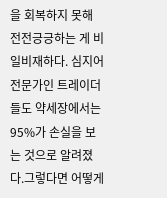을 회복하지 못해 전전긍긍하는 게 비일비재하다. 심지어 전문가인 트레이더들도 약세장에서는 95%가 손실을 보는 것으로 알려졌다.그렇다면 어떻게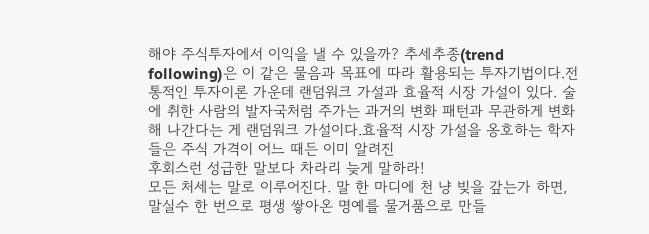해야 주식투자에서 이익을 낼 수 있을까? 추세추종(trend following)은 이 같은 물음과 목표에 따라 활용되는 투자기법이다.전통적인 투자이론 가운데 랜덤워크 가설과 효율적 시장 가설이 있다. 술에 취한 사람의 발자국처럼 주가는 과거의 변화 패턴과 무관하게 변화해 나간다는 게 랜덤워크 가설이다.효율적 시장 가설을 옹호하는 학자들은 주식 가격이 어느 때든 이미 알려진
후회스런 성급한 말보다 차라리 늦게 말하라!
모든 처세는 말로 이루어진다. 말 한 마디에 천 냥 빚을 갚는가 하면, 말실수 한 번으로 평생 쌓아온 명예를 물거품으로 만들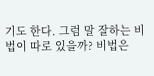기도 한다. 그럼 말 잘하는 비법이 따로 있을까? 비법은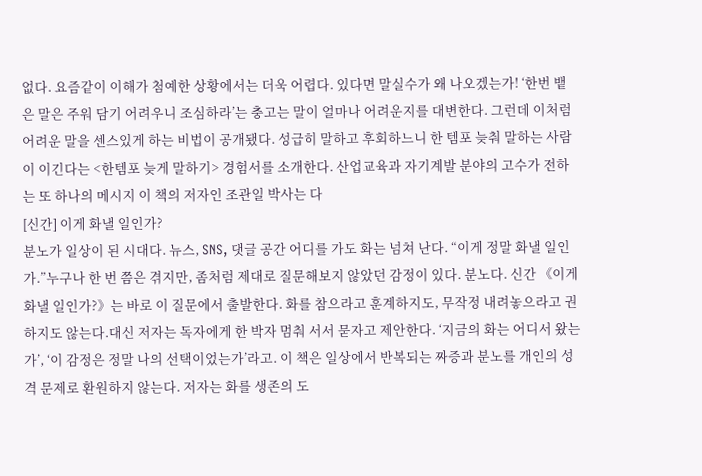없다. 요즘같이 이해가 첨예한 상황에서는 더욱 어렵다. 있다면 말실수가 왜 나오겠는가! ‘한번 뱉은 말은 주워 담기 어려우니 조심하라’는 충고는 말이 얼마나 어려운지를 대변한다. 그런데 이처럼 어려운 말을 센스있게 하는 비법이 공개됐다. 성급히 말하고 후회하느니 한 템포 늦춰 말하는 사람이 이긴다는 <한템포 늦게 말하기> 경험서를 소개한다. 산업교육과 자기계발 분야의 고수가 전하는 또 하나의 메시지 이 책의 저자인 조관일 박사는 다
[신간] 이게 화낼 일인가?
분노가 일상이 된 시대다. 뉴스, SNS, 댓글 공간 어디를 가도 화는 넘쳐 난다. “이게 정말 화낼 일인가.”누구나 한 번 쯤은 겪지만, 좀처럼 제대로 질문해보지 않았던 감정이 있다. 분노다. 신간 《이게 화낼 일인가?》는 바로 이 질문에서 출발한다. 화를 참으라고 훈계하지도, 무작정 내려놓으라고 권하지도 않는다.대신 저자는 독자에게 한 박자 멈춰 서서 묻자고 제안한다. ‘지금의 화는 어디서 왔는가’, ‘이 감정은 정말 나의 선택이었는가’라고. 이 책은 일상에서 반복되는 짜증과 분노를 개인의 성격 문제로 환원하지 않는다. 저자는 화를 생존의 도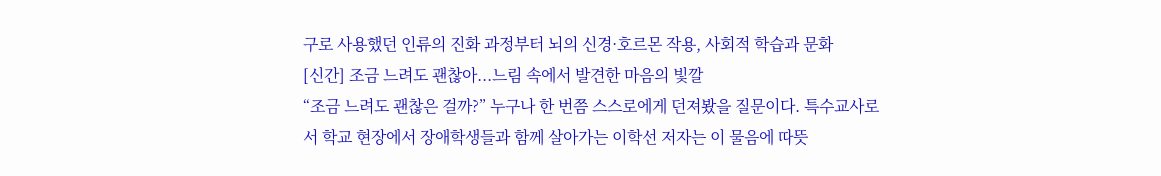구로 사용했던 인류의 진화 과정부터 뇌의 신경·호르몬 작용, 사회적 학습과 문화
[신간] 조금 느려도 괜찮아...느림 속에서 발견한 마음의 빛깔
“조금 느려도 괜찮은 걸까?” 누구나 한 번쯤 스스로에게 던져봤을 질문이다. 특수교사로서 학교 현장에서 장애학생들과 함께 살아가는 이학선 저자는 이 물음에 따뜻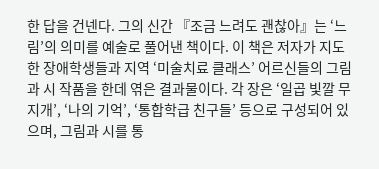한 답을 건넨다. 그의 신간 『조금 느려도 괜찮아』는 ‘느림’의 의미를 예술로 풀어낸 책이다. 이 책은 저자가 지도한 장애학생들과 지역 ‘미술치료 클래스’ 어르신들의 그림과 시 작품을 한데 엮은 결과물이다. 각 장은 ‘일곱 빛깔 무지개’, ‘나의 기억’, ‘통합학급 친구들’ 등으로 구성되어 있으며, 그림과 시를 통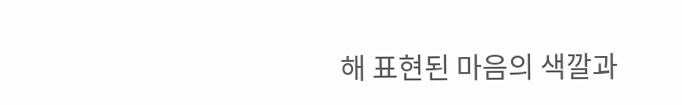해 표현된 마음의 색깔과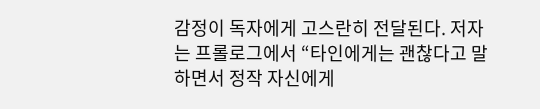감정이 독자에게 고스란히 전달된다. 저자는 프롤로그에서 “타인에게는 괜찮다고 말하면서 정작 자신에게